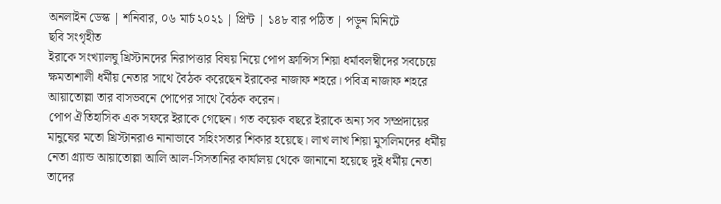অনলাইন ডেস্ক | শনিবার, ০৬ মার্চ ২০২১ | প্রিন্ট | ১৪৮ বার পঠিত | পড়ুন মিনিটে
ছবি সংগৃহীত
ইরাকে সংখ্যালঘু খ্রিস্টানদের নিরাপত্তার বিষয় নিয়ে পোপ ফ্রান্সিস শিয়া ধর্মাবলম্বীদের সবচেয়ে ক্ষমতাশালী ধর্মীয় নেতার সাথে বৈঠক করেছেন ইরাকের নাজাফ শহরে। পবিত্র নাজাফ শহরে আয়াতোল্লা তার বাসভবনে পোপের সাথে বৈঠক করেন।
পোপ ঐতিহাসিক এক সফরে ইরাকে গেছেন। গত কয়েক বছরে ইরাকে অন্য সব সম্প্রদায়ের মানুষের মতো খ্রিস্টানরাও নানাভাবে সহিংসতার শিকার হয়েছে। লাখ লাখ শিয়া মুসলিমদের ধর্মীয় নেতা গ্র্যান্ড আয়াতোল্লা আলি আল-সিসতানির কার্যালয় থেকে জানানো হয়েছে দুই ধর্মীয় নেতা তাদের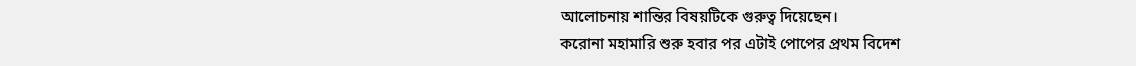আলোচনায় শান্তির বিষয়টিকে গুরুত্ব দিয়েছেন।
করোনা মহামারি শুরু হবার পর এটাই পোপের প্রথম বিদেশ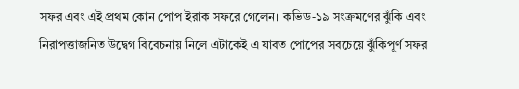সফর এবং এই প্রথম কোন পোপ ইরাক সফরে গেলেন। কভিড-১৯ সংক্রমণের ঝুঁকি এবং নিরাপত্তাজনিত উদ্বেগ বিবেচনায় নিলে এটাকেই এ যাবত পোপের সবচেয়ে ঝুঁকিপূর্ণ সফর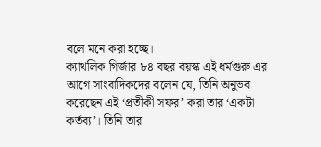বলে মনে করা হচ্ছে।
ক্যাথলিক গির্জার ৮৪ বছর বয়স্ক এই ধর্মগুরু এর আগে সাংবাদিকদের বলেন যে, তিনি অনুভব করেছেন এই ‘প্রতীকী সফর’ করা তার ‘একটা কর্তব্য’। তিনি তার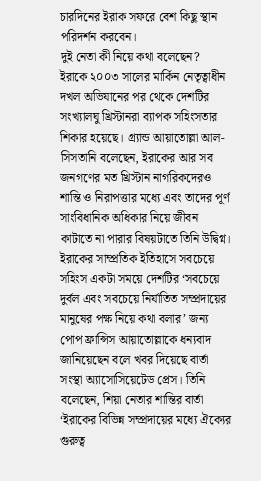চারদিনের ইরাক সফরে বেশ কিছু স্থান পরিদর্শন করবেন।
দুই নেতা কী নিয়ে কথা বলেছেন?
ইরাকে ২০০৩ সালের মার্কিন নেতৃত্বাধীন দখল অভিযানের পর থেকে দেশটির সংখ্যালঘু খ্রিস্টানরা ব্যাপক সহিংসতার শিকার হয়েছে। গ্র্যান্ড আয়াতোল্লা আল-সিসতানি বলেছেন, ইরাকের আর সব জনগণের মত খ্রিস্টান নাগরিকদেরও শান্তি ও নিরাপত্তার মধ্যে এবং তাদের পূর্ণ সাংবিধানিক অধিকার নিয়ে জীবন কাটাতে না পারার বিষয়টাতে তিনি উদ্বিগ্ন।
ইরাকের সাম্প্রতিক ইতিহাসে সবচেয়ে সহিংস একটা সময়ে দেশটির ‘সবচেয়ে দুর্বল এবং সবচেয়ে নির্যাতিত সম্প্রদায়ের মানুষের পক্ষ নিয়ে কথা বলার’ জন্য পোপ ফ্রান্সিস আয়াতোল্লাকে ধন্যবাদ জানিয়েছেন বলে খবর দিয়েছে বার্তা সংস্থা অ্যাসোসিয়েটেড প্রেস। তিনি বলেছেন, শিয়া নেতার শান্তির বার্তা ‘ইরাকের বিভিন্ন সম্প্রদায়ের মধ্যে ঐক্যের গুরুত্ব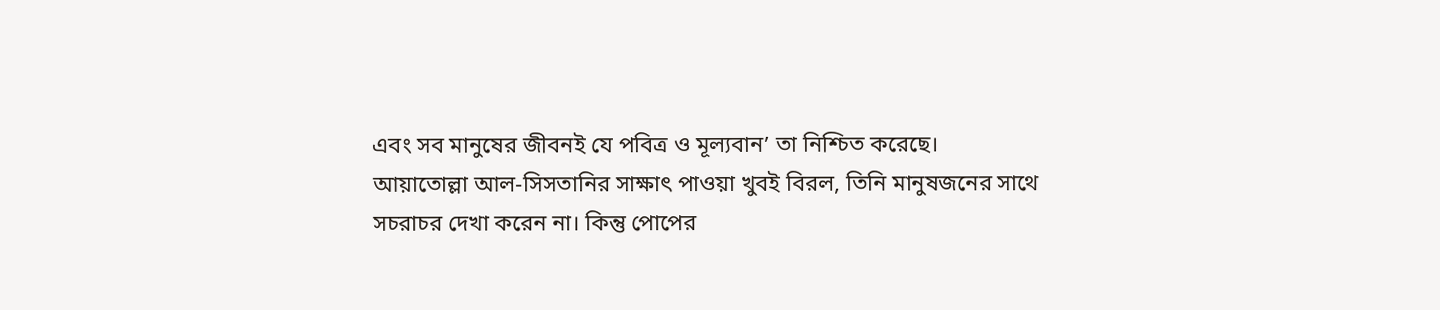এবং সব মানুষের জীবনই যে পবিত্র ও মূল্যবান’ তা নিশ্চিত করেছে।
আয়াতোল্লা আল-সিসতানির সাক্ষাৎ পাওয়া খুবই বিরল, তিনি মানুষজনের সাথে সচরাচর দেখা করেন না। কিন্তু পোপের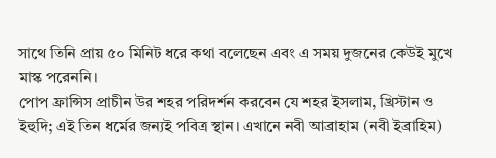সাথে তিনি প্রায় ৫০ মিনিট ধরে কথা বলেছেন এবং এ সময় দুজনের কেউই মুখে মাস্ক পরেননি।
পোপ ফ্রান্সিস প্রাচীন উর শহর পরিদর্শন করবেন যে শহর ইসলাম, খ্রিস্টান ও ইহুদি; এই তিন ধর্মের জন্যই পবিত্র স্থান। এখানে নবী আব্রাহাম (নবী ইব্রাহিম)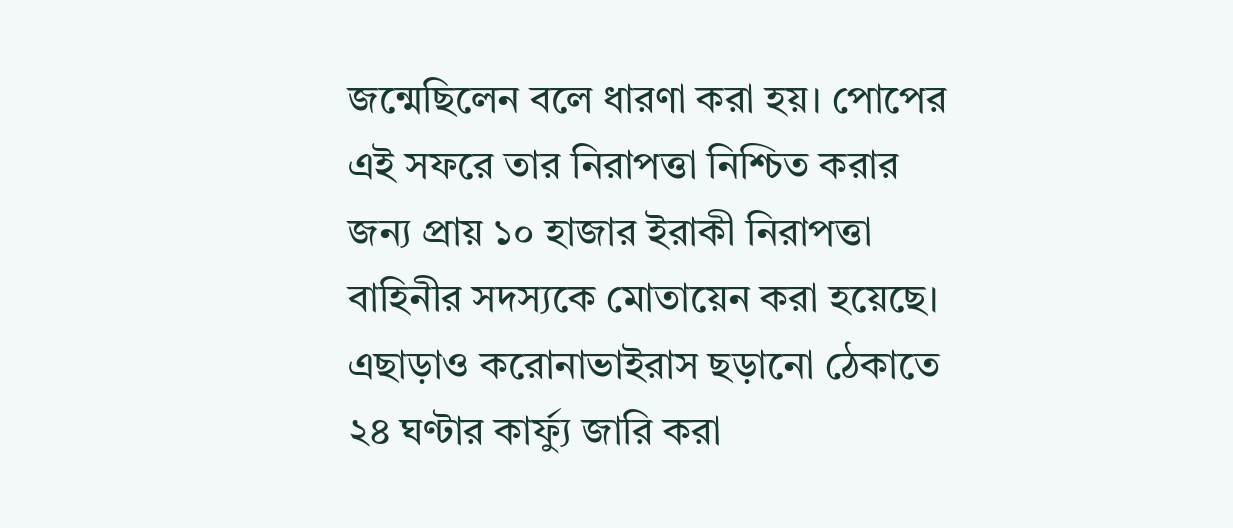জন্মেছিলেন বলে ধারণা করা হয়। পোপের এই সফরে তার নিরাপত্তা নিশ্চিত করার জন্য প্রায় ১০ হাজার ইরাকী নিরাপত্তা বাহিনীর সদস্যকে মোতায়েন করা হয়েছে। এছাড়াও করোনাভাইরাস ছড়ানো ঠেকাতে ২৪ ঘণ্টার কার্ফ্যু জারি করা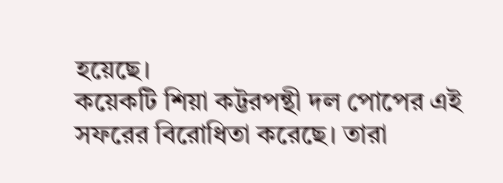হয়েছে।
কয়েকটি শিয়া কট্টরপন্থী দল পোপের এই সফরের বিরোধিতা করেছে। তারা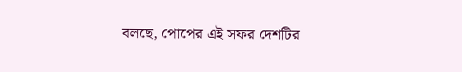বলছে, পোপের এই সফর দেশটির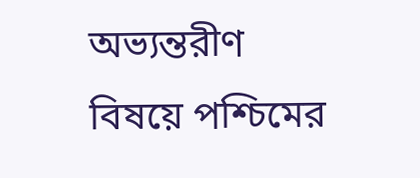অভ্যন্তরীণ বিষয়ে পশ্চিমের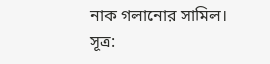নাক গলানোর সামিল।
সূত্র: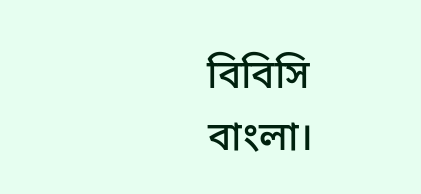বিবিসি বাংলা।